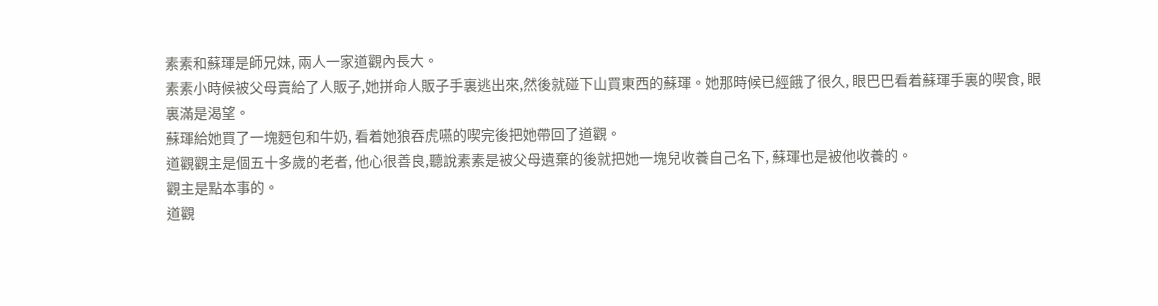素素和蘇琿是師兄妹, 兩人一家道觀內長大。
素素小時候被父母賣給了人販子,她拼命人販子手裏逃出來,然後就碰下山買東西的蘇琿。她那時候已經餓了很久, 眼巴巴看着蘇琿手裏的喫食, 眼裏滿是渴望。
蘇琿給她買了一塊麪包和牛奶, 看着她狼吞虎嚥的喫完後把她帶回了道觀。
道觀觀主是個五十多歲的老者, 他心很善良,聽說素素是被父母遺棄的後就把她一塊兒收養自己名下, 蘇琿也是被他收養的。
觀主是點本事的。
道觀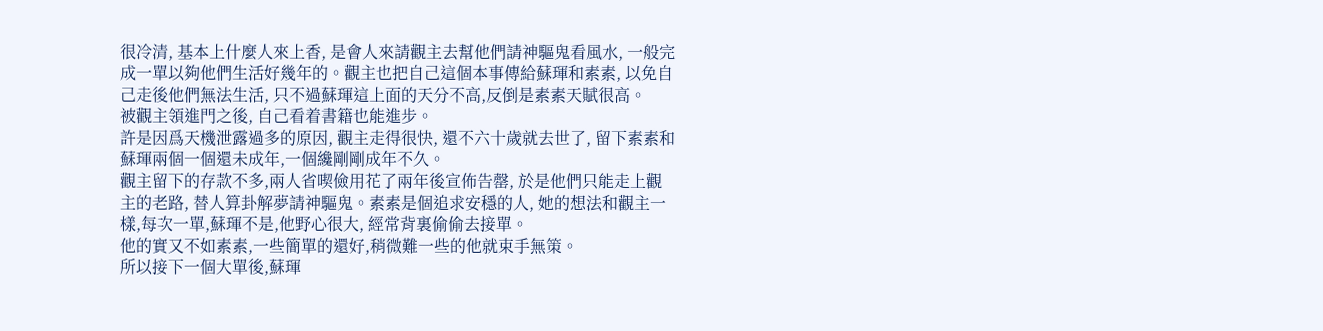很冷清, 基本上什麼人來上香, 是會人來請觀主去幫他們請神驅鬼看風水, 一般完成一單以夠他們生活好幾年的。觀主也把自己這個本事傳給蘇琿和素素, 以免自己走後他們無法生活, 只不過蘇琿這上面的天分不高,反倒是素素天賦很高。
被觀主領進門之後, 自己看着書籍也能進步。
許是因爲天機泄露過多的原因, 觀主走得很快, 還不六十歲就去世了, 留下素素和蘇琿兩個一個還未成年,一個纔剛剛成年不久。
觀主留下的存款不多,兩人省喫儉用花了兩年後宣佈告罄, 於是他們只能走上觀主的老路, 替人算卦解夢請神驅鬼。素素是個追求安穩的人, 她的想法和觀主一樣,每次一單,蘇琿不是,他野心很大, 經常背裏偷偷去接單。
他的實又不如素素,一些簡單的還好,稍微難一些的他就束手無策。
所以接下一個大單後,蘇琿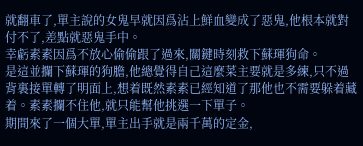就翻車了,單主說的女鬼早就因爲沾上鮮血變成了惡鬼,他根本就對付不了,差點就惡鬼手中。
幸虧素素因爲不放心偷偷跟了過來,關鍵時刻救下蘇琿狗命。
是這並攔下蘇琿的狗膽,他總覺得自己這麼菜主要就是多練,只不過背裏接單轉了明面上,想着既然素素已經知道了那他也不需要躲着藏着。素素攔不住他,就只能幫他挑選一下單子。
期間來了一個大單,單主出手就是兩千萬的定金,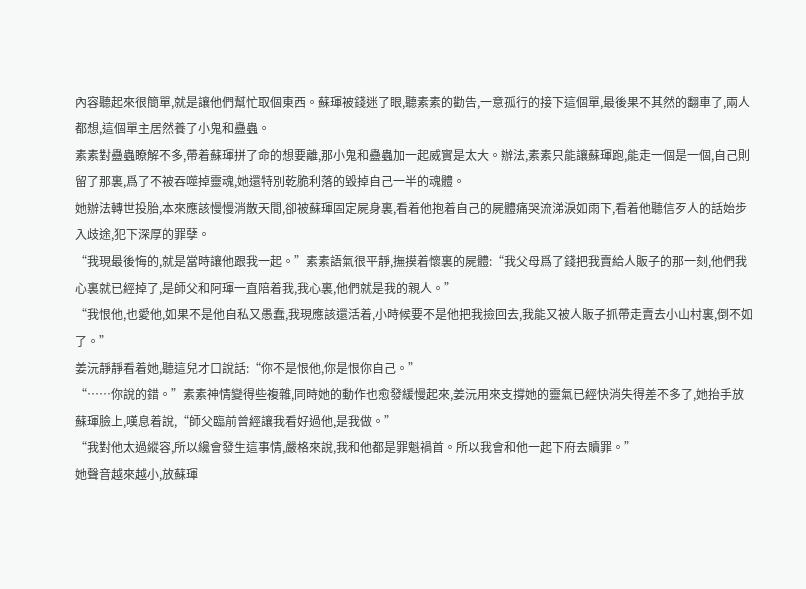內容聽起來很簡單,就是讓他們幫忙取個東西。蘇琿被錢迷了眼,聽素素的勸告,一意孤行的接下這個單,最後果不其然的翻車了,兩人都想,這個單主居然養了小鬼和蠱蟲。
素素對蠱蟲瞭解不多,帶着蘇琿拼了命的想要離,那小鬼和蠱蟲加一起威實是太大。辦法,素素只能讓蘇琿跑,能走一個是一個,自己則留了那裏,爲了不被吞噬掉靈魂,她還特別乾脆利落的毀掉自己一半的魂體。
她辦法轉世投胎,本來應該慢慢消散天間,卻被蘇琿固定屍身裏,看着他抱着自己的屍體痛哭流涕淚如雨下,看着他聽信歹人的話始步入歧途,犯下深厚的罪孽。
“我現最後悔的,就是當時讓他跟我一起。”素素語氣很平靜,撫摸着懷裏的屍體:“我父母爲了錢把我賣給人販子的那一刻,他們我心裏就已經掉了,是師父和阿琿一直陪着我,我心裏,他們就是我的親人。”
“我恨他,也愛他,如果不是他自私又愚蠢,我現應該還活着,小時候要不是他把我撿回去,我能又被人販子抓帶走賣去小山村裏,倒不如了。”
姜沅靜靜看着她,聽這兒才口說話:“你不是恨他,你是恨你自己。”
“……你說的錯。”素素神情變得些複雜,同時她的動作也愈發緩慢起來,姜沅用來支撐她的靈氣已經快消失得差不多了,她抬手放蘇琿臉上,嘆息着說,“師父臨前曾經讓我看好過他,是我做。”
“我對他太過縱容,所以纔會發生這事情,嚴格來說,我和他都是罪魁禍首。所以我會和他一起下府去贖罪。”
她聲音越來越小,放蘇琿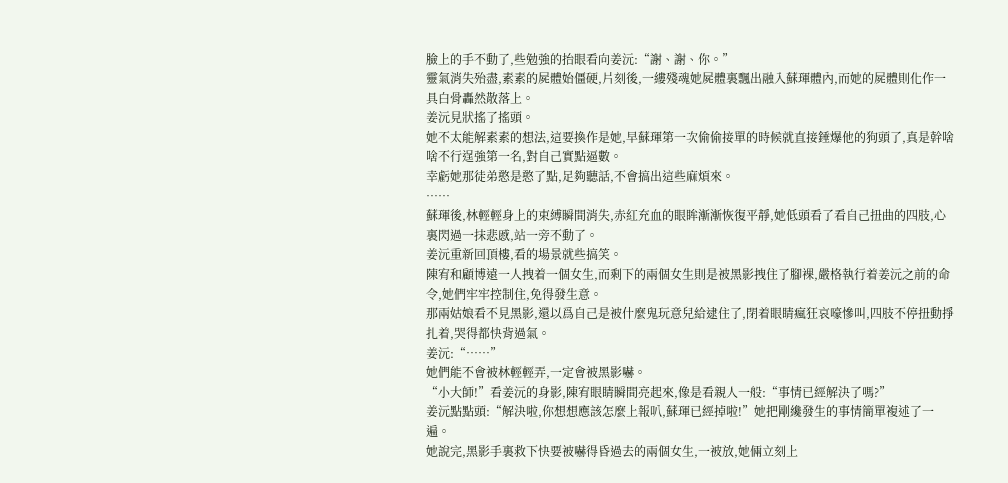臉上的手不動了,些勉強的抬眼看向姜沅:“謝、謝、你。”
靈氣消失殆盡,素素的屍體始僵硬,片刻後,一縷殘魂她屍體裏飄出融入蘇琿體內,而她的屍體則化作一具白骨轟然散落上。
姜沅見狀搖了搖頭。
她不太能解素素的想法,這要換作是她,早蘇琿第一次偷偷接單的時候就直接錘爆他的狗頭了,真是幹啥啥不行逞強第一名,對自己實點逼數。
幸虧她那徒弟憨是憨了點,足夠聽話,不會搞出這些麻煩來。
……
蘇琿後,林輕輕身上的束縛瞬間消失,赤紅充血的眼眸漸漸恢復平靜,她低頭看了看自己扭曲的四肢,心裏閃過一抹悲慼,站一旁不動了。
姜沅重新回頂樓,看的場景就些搞笑。
陳宥和顧博遠一人拽着一個女生,而剩下的兩個女生則是被黑影拽住了腳裸,嚴格執行着姜沅之前的命令,她們牢牢控制住,免得發生意。
那兩姑娘看不見黑影,還以爲自己是被什麼鬼玩意兒給逮住了,閉着眼睛瘋狂哀嚎慘叫,四肢不停扭動掙扎着,哭得都快背過氣。
姜沅:“……”
她們能不會被林輕輕弄,一定會被黑影嚇。
“小大師!”看姜沅的身影,陳宥眼睛瞬間亮起來,像是看親人一般:“事情已經解決了嗎?”
姜沅點點頭:“解決啦,你想想應該怎麼上報叭,蘇琿已經掉啦!”她把剛纔發生的事情簡單複述了一遍。
她說完,黑影手裏救下快要被嚇得昏過去的兩個女生,一被放,她倆立刻上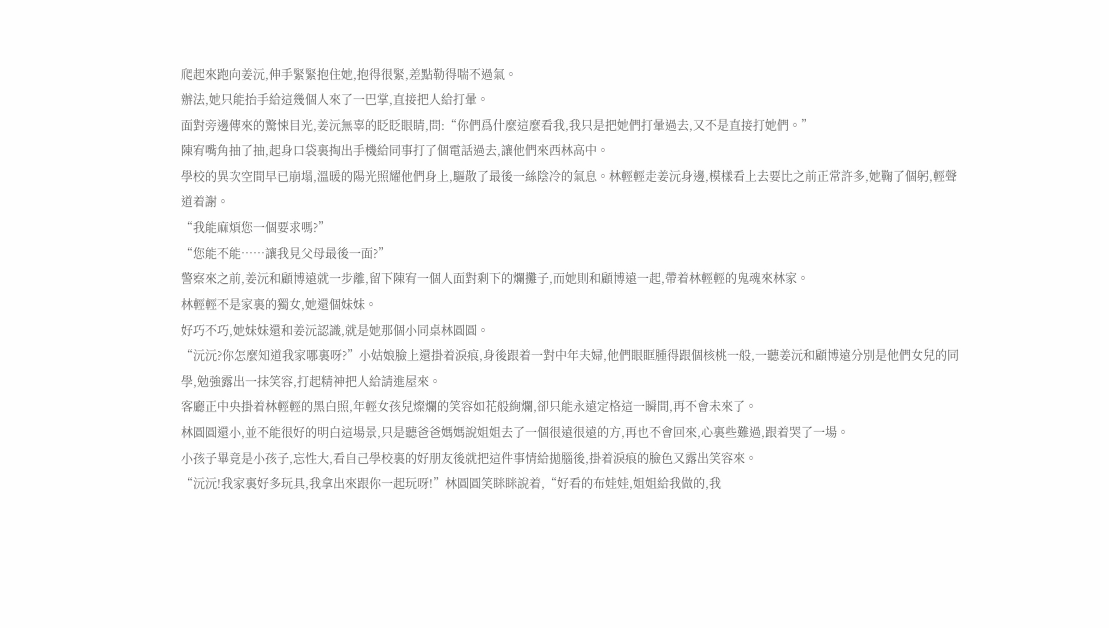爬起來跑向姜沅,伸手緊緊抱住她,抱得很緊,差點勒得喘不過氣。
辦法,她只能抬手給這幾個人來了一巴掌,直接把人給打暈。
面對旁邊傳來的驚悚目光,姜沅無辜的眨眨眼睛,問:“你們爲什麼這麼看我,我只是把她們打暈過去,又不是直接打她們。”
陳宥嘴角抽了抽,起身口袋裏掏出手機給同事打了個電話過去,讓他們來西林高中。
學校的異次空間早已崩塌,溫暖的陽光照耀他們身上,驅散了最後一絲陰冷的氣息。林輕輕走姜沅身邊,模樣看上去要比之前正常許多,她鞠了個躬,輕聲道着謝。
“我能麻煩您一個要求嗎?”
“您能不能……讓我見父母最後一面?”
警察來之前,姜沅和顧博遠就一步離,留下陳宥一個人面對剩下的爛攤子,而她則和顧博遠一起,帶着林輕輕的鬼魂來林家。
林輕輕不是家裏的獨女,她還個妹妹。
好巧不巧,她妹妹還和姜沅認識,就是她那個小同桌林圓圓。
“沅沅?你怎麼知道我家哪裏呀?”小姑娘臉上還掛着淚痕,身後跟着一對中年夫婦,他們眼眶腫得跟個核桃一般,一聽姜沅和顧博遠分別是他們女兒的同學,勉強露出一抹笑容,打起精神把人給請進屋來。
客廳正中央掛着林輕輕的黑白照,年輕女孩兒燦爛的笑容如花般絢爛,卻只能永遠定格這一瞬間,再不會未來了。
林圓圓還小,並不能很好的明白這場景,只是聽爸爸媽媽說姐姐去了一個很遠很遠的方,再也不會回來,心裏些難過,跟着哭了一場。
小孩子畢竟是小孩子,忘性大,看自己學校裏的好朋友後就把這件事情給拋腦後,掛着淚痕的臉色又露出笑容來。
“沅沅!我家裏好多玩具,我拿出來跟你一起玩呀!”林圓圓笑眯眯說着,“好看的布娃娃,姐姐給我做的,我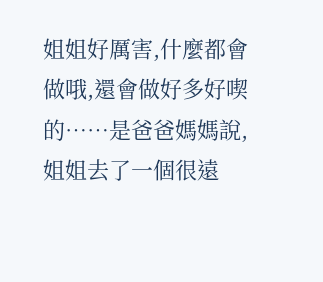姐姐好厲害,什麼都會做哦,還會做好多好喫的……是爸爸媽媽說,姐姐去了一個很遠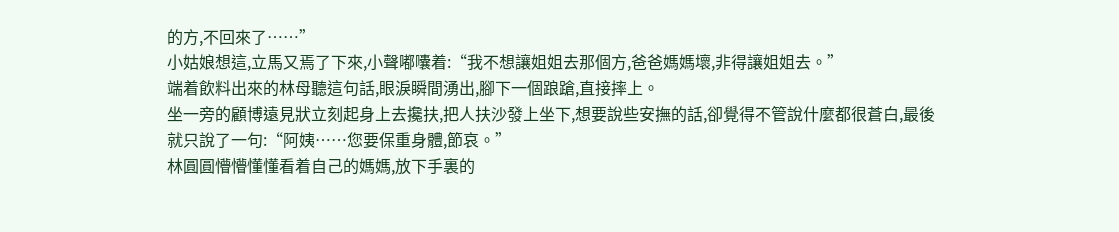的方,不回來了……”
小姑娘想這,立馬又焉了下來,小聲嘟囔着:“我不想讓姐姐去那個方,爸爸媽媽壞,非得讓姐姐去。”
端着飲料出來的林母聽這句話,眼淚瞬間湧出,腳下一個踉蹌,直接摔上。
坐一旁的顧博遠見狀立刻起身上去攙扶,把人扶沙發上坐下,想要說些安撫的話,卻覺得不管說什麼都很蒼白,最後就只說了一句:“阿姨……您要保重身體,節哀。”
林圓圓懵懵懂懂看着自己的媽媽,放下手裏的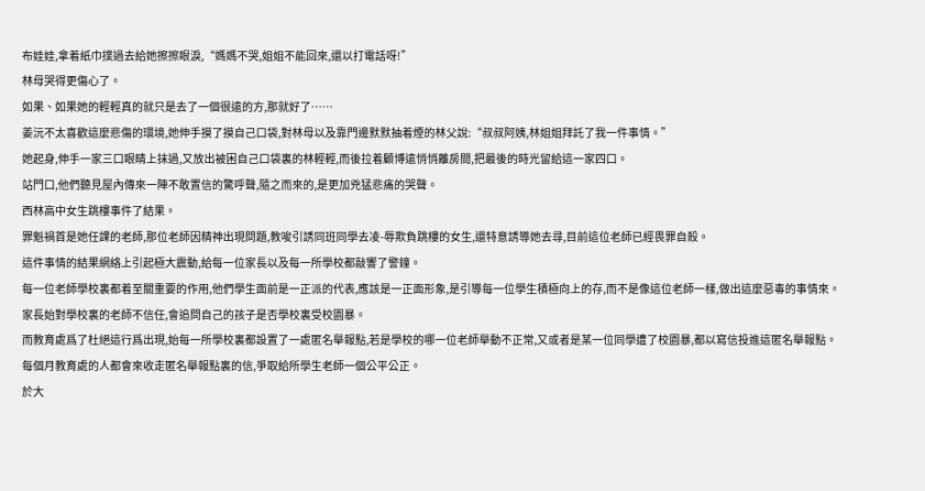布娃娃,拿着紙巾撲過去給她擦擦眼淚,“媽媽不哭,姐姐不能回來,還以打電話呀!”
林母哭得更傷心了。
如果、如果她的輕輕真的就只是去了一個很遠的方,那就好了……
姜沅不太喜歡這麼悲傷的環境,她伸手摸了摸自己口袋,對林母以及靠門邊默默抽着煙的林父說:“叔叔阿姨,林姐姐拜託了我一件事情。”
她起身,伸手一家三口眼睛上抹過,又放出被困自己口袋裏的林輕輕,而後拉着顧博遠悄悄離房間,把最後的時光留給這一家四口。
站門口,他們聽見屋內傳來一陣不敢置信的驚呼聲,隨之而來的,是更加兇猛悲痛的哭聲。
西林高中女生跳樓事件了結果。
罪魁禍首是她任課的老師,那位老師因精神出現問題,教唆引誘同班同學去凌-辱欺負跳樓的女生,還特意誘導她去尋,目前這位老師已經畏罪自殺。
這件事情的結果網絡上引起極大震動,給每一位家長以及每一所學校都敲響了警鐘。
每一位老師學校裏都着至關重要的作用,他們學生面前是一正派的代表,應該是一正面形象,是引導每一位學生積極向上的存,而不是像這位老師一樣,做出這麼惡毒的事情來。
家長始對學校裏的老師不信任,會追問自己的孩子是否學校裏受校園暴。
而教育處爲了杜絕這行爲出現,始每一所學校裏都設置了一處匿名舉報點,若是學校的哪一位老師舉動不正常,又或者是某一位同學遭了校園暴,都以寫信投進這匿名舉報點。
每個月教育處的人都會來收走匿名舉報點裏的信,爭取給所學生老師一個公平公正。
於大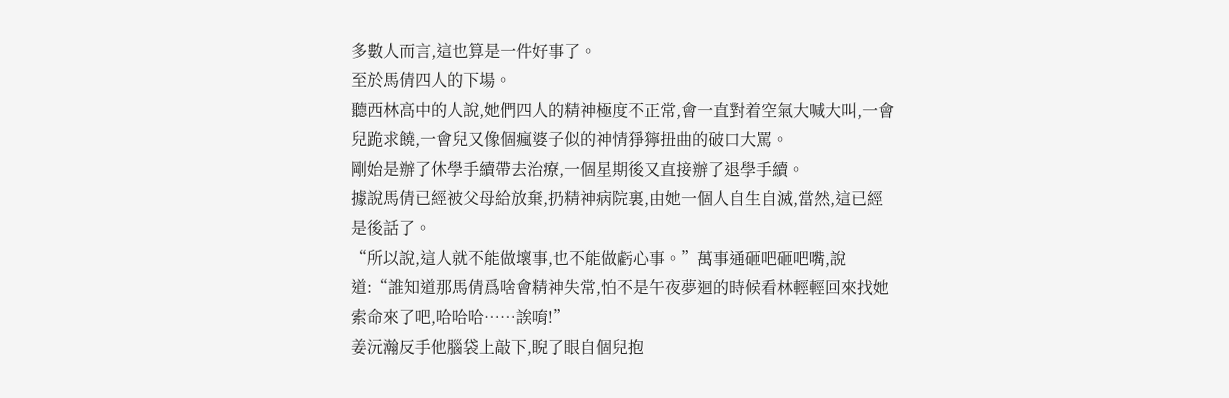多數人而言,這也算是一件好事了。
至於馬倩四人的下場。
聽西林高中的人說,她們四人的精神極度不正常,會一直對着空氣大喊大叫,一會兒跪求饒,一會兒又像個瘋婆子似的神情猙獰扭曲的破口大罵。
剛始是辦了休學手續帶去治療,一個星期後又直接辦了退學手續。
據說馬倩已經被父母給放棄,扔精神病院裏,由她一個人自生自滅,當然,這已經是後話了。
“所以說,這人就不能做壞事,也不能做虧心事。”萬事通砸吧砸吧嘴,說道:“誰知道那馬倩爲啥會精神失常,怕不是午夜夢迴的時候看林輕輕回來找她索命來了吧,哈哈哈……誒唷!”
姜沅瀚反手他腦袋上敲下,睨了眼自個兒抱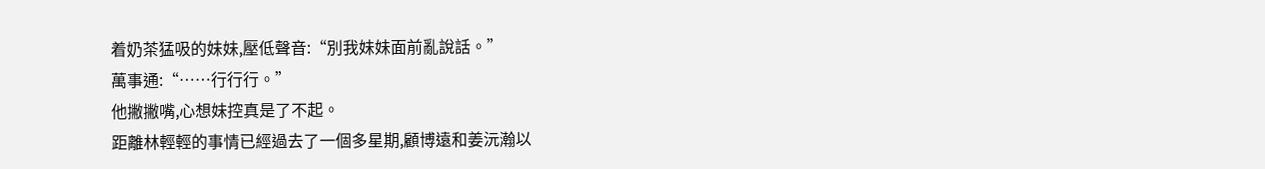着奶茶猛吸的妹妹,壓低聲音:“別我妹妹面前亂說話。”
萬事通:“……行行行。”
他撇撇嘴,心想妹控真是了不起。
距離林輕輕的事情已經過去了一個多星期,顧博遠和姜沅瀚以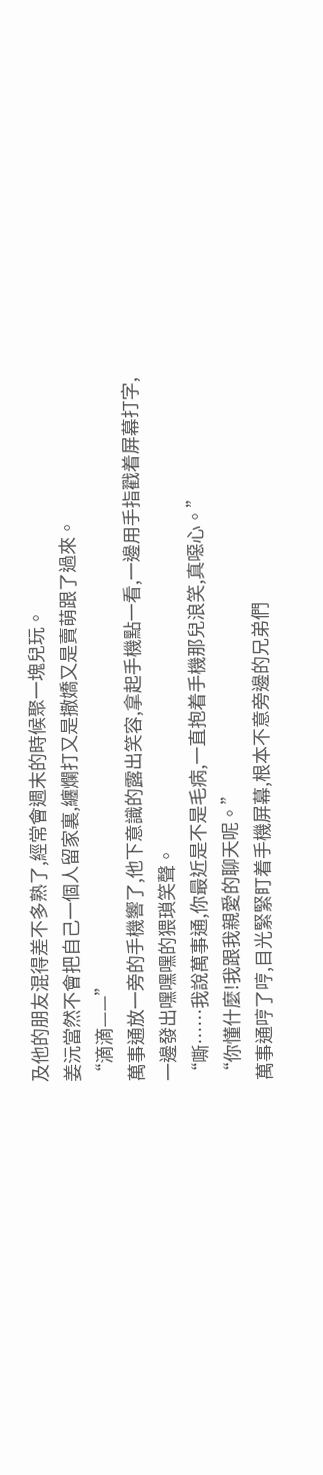及他的朋友混得差不多熟了,經常會週末的時候聚一塊兒玩。
姜沅當然不會把自己一個人留家裏,纏爛打又是撒嬌又是賣萌跟了過來。
“滴滴——”
萬事通放一旁的手機響了,他下意識的露出笑容,拿起手機點一看,一邊用手指戳着屏幕打字,一邊發出嘿嘿嘿的猥瑣笑聲。
“嘶……我說萬事通,你最近是不是毛病,一直抱着手機那兒浪笑,真噁心。”
“你懂什麼!我跟我親愛的聊天呢。”
萬事通哼了哼,目光緊緊盯着手機屏幕,根本不意旁邊的兄弟們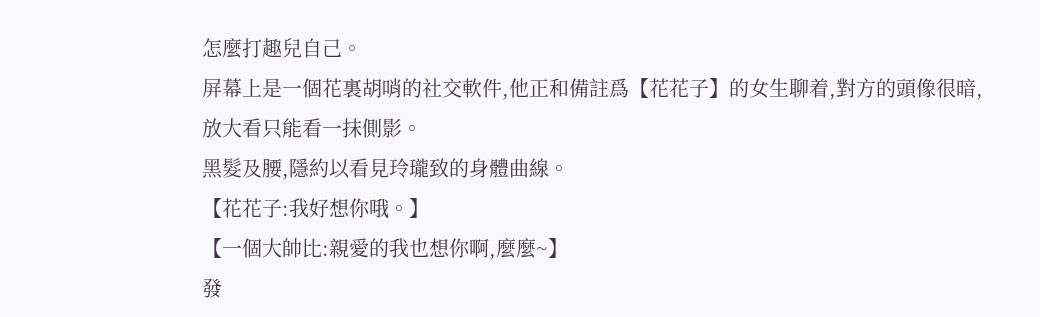怎麼打趣兒自己。
屏幕上是一個花裏胡哨的社交軟件,他正和備註爲【花花子】的女生聊着,對方的頭像很暗,放大看只能看一抹側影。
黑髮及腰,隱約以看見玲瓏致的身體曲線。
【花花子:我好想你哦。】
【一個大帥比:親愛的我也想你啊,麼麼~】
發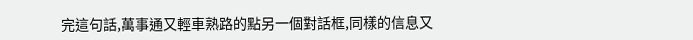完這句話,萬事通又輕車熟路的點另一個對話框,同樣的信息又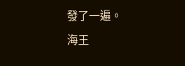發了一遍。
海王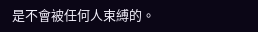是不會被任何人束縛的。